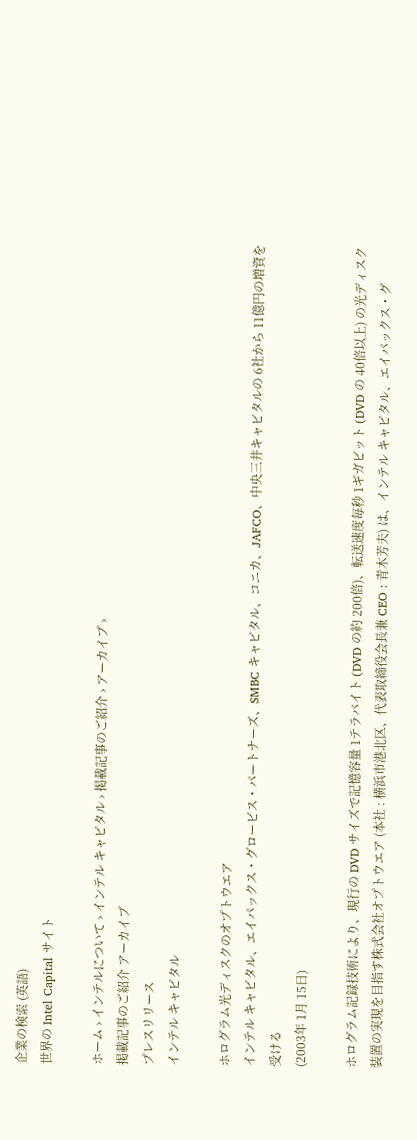企業の検索 (英語)
世界の Intel Capital サイト

ホーム › インテルについて › インテル キャピタル › 掲載記事のご紹介 › アーカイブ ›
掲載記事のご紹介 アーカイブ
プレスリリース
インテル キャピタル

ホログラム光ディスクのオプトウエア
インテル キャピタル、エイパックス・グロービス・パートナーズ、SMBC キャピタル、コニカ、JAFCO、中央三井キャピタルの 6社から 11億円の増資を受ける
(2003年 1月 15日)

ホログラム記録技術により、現行の DVD サイズで記憶容量 1テラバイト (DVD の約 200倍)、転送速度毎秒 1ギガビット (DVD の 40倍以上) の光ディスク装置の実現を目指す株式会社オプトウエア (本社 : 横浜市港北区、代表取締役会長兼 CEO : 青木芳夫) は、インテル キャピタル、エイパックス・グ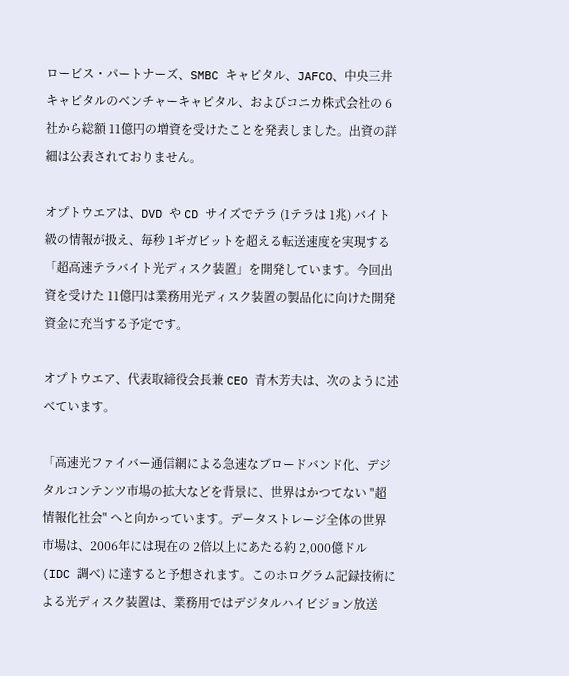ロービス・パートナーズ、SMBC キャピタル、JAFCO、中央三井キャピタルのベンチャーキャピタル、およびコニカ株式会社の 6社から総額 11億円の増資を受けたことを発表しました。出資の詳細は公表されておりません。

オプトウエアは、DVD や CD サイズでテラ (1テラは 1兆) バイト級の情報が扱え、毎秒 1ギガビットを超える転送速度を実現する「超高速テラバイト光ディスク装置」を開発しています。今回出資を受けた 11億円は業務用光ディスク装置の製品化に向けた開発資金に充当する予定です。

オプトウエア、代表取締役会長兼 CEO 青木芳夫は、次のように述べています。

「高速光ファイバー通信網による急速なブロードバンド化、デジタルコンテンツ市場の拡大などを背景に、世界はかつてない "超情報化社会" へと向かっています。データストレージ全体の世界市場は、2006年には現在の 2倍以上にあたる約 2,000億ドル (IDC 調べ) に達すると予想されます。このホログラム記録技術による光ディスク装置は、業務用ではデジタルハイビジョン放送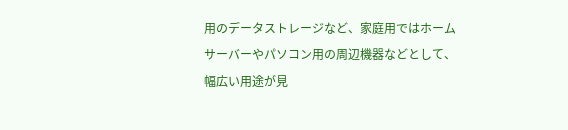用のデータストレージなど、家庭用ではホームサーバーやパソコン用の周辺機器などとして、幅広い用途が見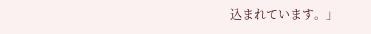込まれています。」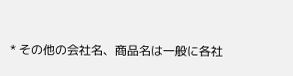* その他の会社名、商品名は一般に各社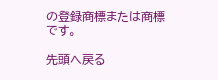の登録商標または商標です。

先頭へ戻る